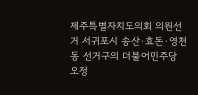제주특별자치도의회 의원선거 서귀포시 송산·효돈·영천동 선거구의 더불어민주당 오정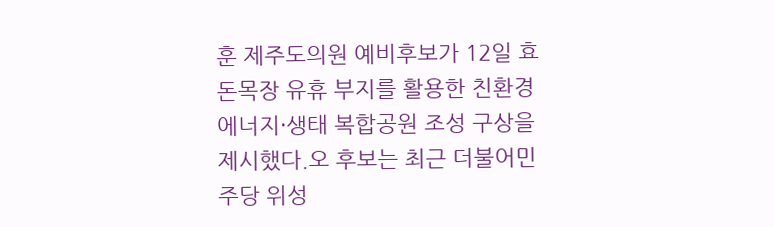훈 제주도의원 예비후보가 12일 효돈목장 유휴 부지를 활용한 친환경 에너지·생태 복합공원 조성 구상을 제시했다.오 후보는 최근 더불어민주당 위성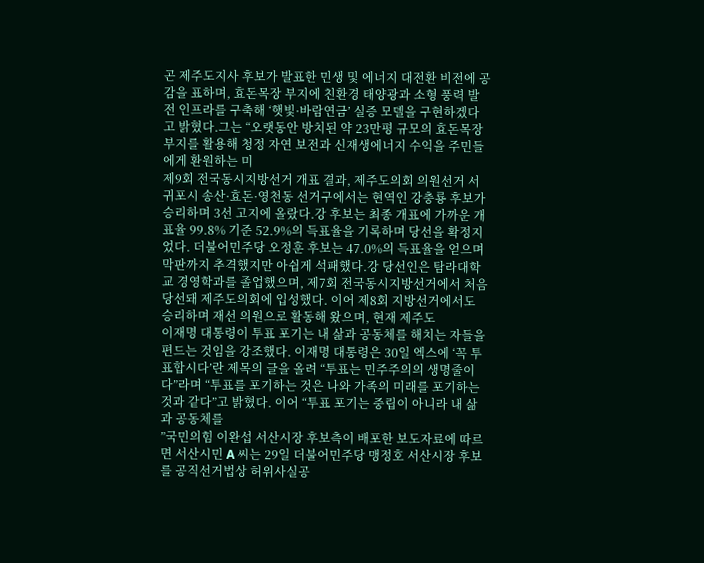곤 제주도지사 후보가 발표한 민생 및 에너지 대전환 비전에 공감을 표하며, 효돈목장 부지에 친환경 태양광과 소형 풍력 발전 인프라를 구축해 ‘햇빛·바람연금’ 실증 모델을 구현하겠다고 밝혔다.그는 “오랫동안 방치된 약 23만평 규모의 효돈목장 부지를 활용해 청정 자연 보전과 신재생에너지 수익을 주민들에게 환원하는 미
제9회 전국동시지방선거 개표 결과, 제주도의회 의원선거 서귀포시 송산·효돈·영천동 선거구에서는 현역인 강충룡 후보가 승리하며 3선 고지에 올랐다.강 후보는 최종 개표에 가까운 개표율 99.8% 기준 52.9%의 득표율을 기록하며 당선을 확정지었다. 더불어민주당 오정훈 후보는 47.0%의 득표율을 얻으며 막판까지 추격했지만 아쉽게 석패했다.강 당선인은 탐라대학교 경영학과를 졸업했으며, 제7회 전국동시지방선거에서 처음 당선돼 제주도의회에 입성했다. 이어 제8회 지방선거에서도 승리하며 재선 의원으로 활동해 왔으며, 현재 제주도
이재명 대통령이 투표 포기는 내 삶과 공동체를 해치는 자들을 편드는 것임을 강조했다. 이재명 대통령은 30일 엑스에 ‘꼭 투표합시다’란 제목의 글을 올려 “투표는 민주주의의 생명줄이다”라며 “투표를 포기하는 것은 나와 가족의 미래를 포기하는 것과 같다”고 밝혔다. 이어 “투표 포기는 중립이 아니라 내 삶과 공동체를
”국민의힘 이완섭 서산시장 후보측이 배포한 보도자료에 따르면 서산시민 A 씨는 29일 더불어민주당 맹정호 서산시장 후보를 공직선거법상 허위사실공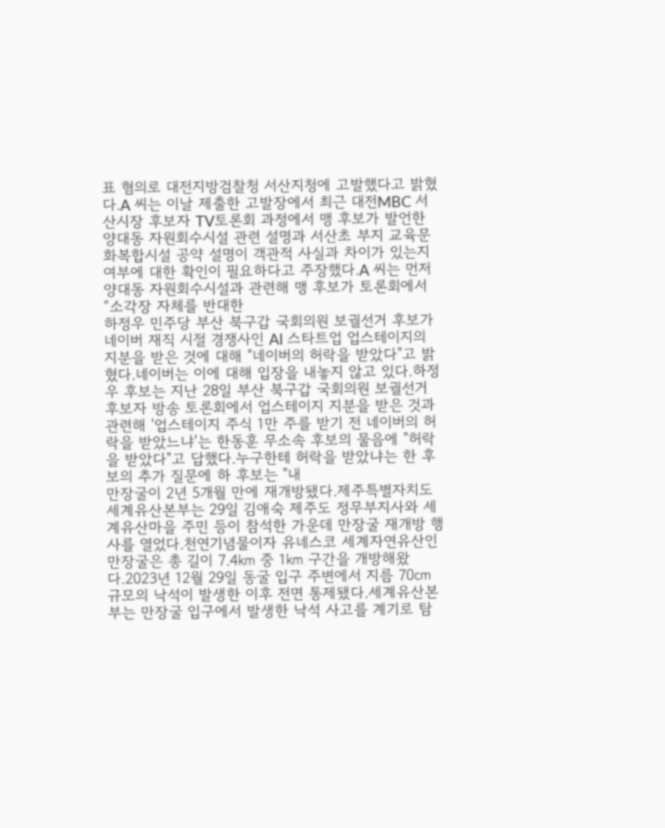표 혐의로 대전지방검찰청 서산지청에 고발했다고 밝혔다.A 씨는 이날 제출한 고발장에서 최근 대전MBC 서산시장 후보자 TV토론회 과정에서 맹 후보가 발언한 양대동 자원회수시설 관련 설명과 서산초 부지 교육문화복합시설 공약 설명이 객관적 사실과 차이가 있는지 여부에 대한 확인이 필요하다고 주장했다.A 씨는 먼저 양대동 자원회수시설과 관련해 맹 후보가 토론회에서 “소각장 자체를 반대한
하정우 민주당 부산 북구갑 국회의원 보궐선거 후보가 네이버 재직 시절 경쟁사인 AI 스타트업 업스테이지의 지분을 받은 것에 대해 "네이버의 허락을 받았다"고 밝혔다.네이버는 이에 대해 입장을 내놓지 않고 있다.하정우 후보는 지난 28일 부산 북구갑 국회의원 보궐선거 후보자 방송 토론회에서 업스테이지 지분을 받은 것과 관련해 '업스테이지 주식 1만 주를 받기 전 네이버의 허락을 받았느냐'는 한동훈 무소속 후보의 물음에 "허락을 받았다"고 답했다.누구한테 허락을 받았냐는 한 후보의 추가 질문에 하 후보는 "내
만장굴이 2년 5개월 만에 재개방됐다.제주특별자치도 세계유산본부는 29일 김애숙 제주도 정무부지사와 세계유산마을 주민 등이 참석한 가운데 만장굴 재개방 행사를 열었다.천연기념물이자 유네스코 세계자연유산인 만장굴은 총 길이 7.4㎞ 중 1㎞ 구간을 개방해왔다.2023년 12월 29일 동굴 입구 주변에서 지름 70㎝ 규모의 낙석이 발생한 이후 전면 통제됐다.세계유산본부는 만장굴 입구에서 발생한 낙석 사고를 계기로 탐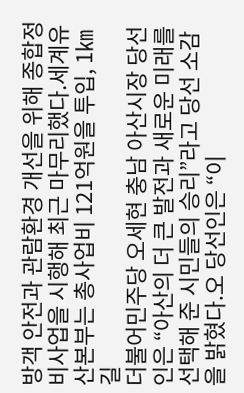방객 안전과 관람환경 개선을 위해 종합정비사업을 시행해 최근 마무리했다.세계유산본부는 총사업비 121억원을 투입, 1㎞ 길
더불어민주당 오세현 충남 아산시장 당선인은 “아산의 더 큰 발전과 새로운 미래를 선택해 준 시민들의 승리”라고 당선 소감을 밝혔다.오 당선인은 “이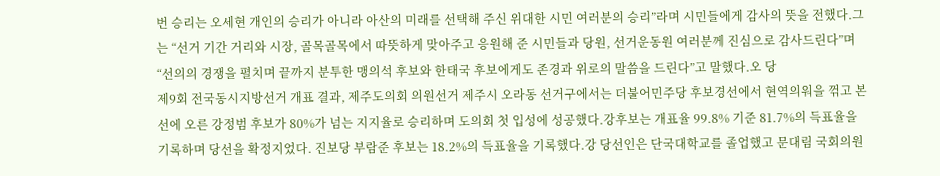번 승리는 오세현 개인의 승리가 아니라 아산의 미래를 선택해 주신 위대한 시민 여러분의 승리”라며 시민들에게 감사의 뜻을 전했다.그는 “선거 기간 거리와 시장, 골목골목에서 따뜻하게 맞아주고 응원해 준 시민들과 당원, 선거운동원 여러분께 진심으로 감사드린다”며 “선의의 경쟁을 펼치며 끝까지 분투한 맹의석 후보와 한태국 후보에게도 존경과 위로의 말씀을 드린다”고 말했다.오 당
제9회 전국동시지방선거 개표 결과, 제주도의회 의원선거 제주시 오라동 선거구에서는 더불어민주당 후보경선에서 현역의워을 꺾고 본선에 오른 강정범 후보가 80%가 넘는 지지율로 승리하며 도의회 첫 입성에 성공했다.강후보는 개표율 99.8% 기준 81.7%의 득표율을 기록하며 당선을 확정지었다. 진보당 부람준 후보는 18.2%의 득표율을 기록했다.강 당선인은 단국대학교를 졸업했고 문대림 국회의원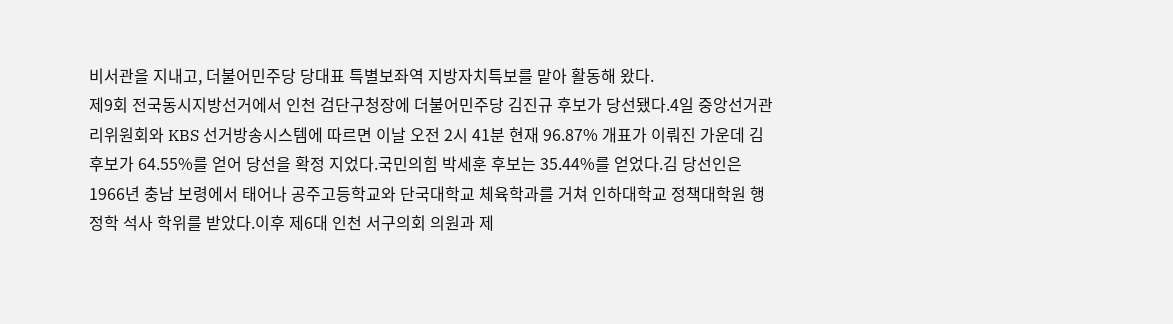비서관을 지내고, 더불어민주당 당대표 특별보좌역 지방자치특보를 맡아 활동해 왔다.
제9회 전국동시지방선거에서 인천 검단구청장에 더불어민주당 김진규 후보가 당선됐다.4일 중앙선거관리위원회와 KBS 선거방송시스템에 따르면 이날 오전 2시 41분 현재 96.87% 개표가 이뤄진 가운데 김 후보가 64.55%를 얻어 당선을 확정 지었다.국민의힘 박세훈 후보는 35.44%를 얻었다.김 당선인은 1966년 충남 보령에서 태어나 공주고등학교와 단국대학교 체육학과를 거쳐 인하대학교 정책대학원 행정학 석사 학위를 받았다.이후 제6대 인천 서구의회 의원과 제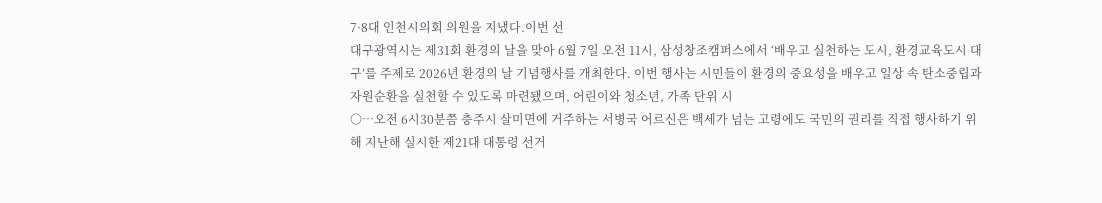7·8대 인천시의회 의원을 지냈다.이번 선
대구광역시는 제31회 환경의 날을 맞아 6월 7일 오전 11시, 삼성창조캠퍼스에서 ‘배우고 실천하는 도시, 환경교육도시 대구’를 주제로 2026년 환경의 날 기념행사를 개최한다. 이번 행사는 시민들이 환경의 중요성을 배우고 일상 속 탄소중립과 자원순환을 실천할 수 있도록 마련됐으며, 어린이와 청소년, 가족 단위 시
○…오전 6시30분쯤 충주시 살미면에 거주하는 서병국 어르신은 백세가 넘는 고령에도 국민의 권리를 직접 행사하기 위해 지난해 실시한 제21대 대통령 선거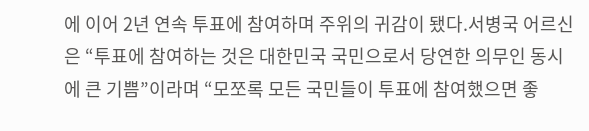에 이어 2년 연속 투표에 참여하며 주위의 귀감이 됐다.서병국 어르신은 “투표에 참여하는 것은 대한민국 국민으로서 당연한 의무인 동시에 큰 기쁨”이라며 “모쪼록 모든 국민들이 투표에 참여했으면 좋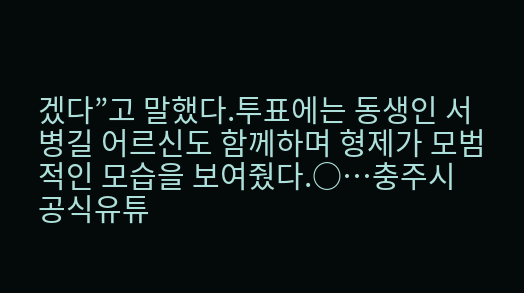겠다”고 말했다.투표에는 동생인 서병길 어르신도 함께하며 형제가 모범적인 모습을 보여줬다.○…충주시 공식유튜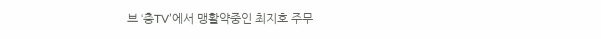브 ‘충TV’에서 맹활약중인 최지호 주무